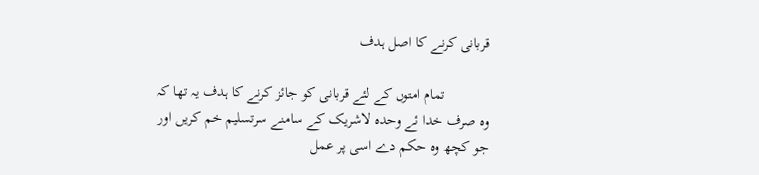قربانی کرنے کا اصل ہدف

            تمام امتوں کے لئے قربانی کو جائز کرنے کا ہدف یہ تھا کہ وہ صرف خدا ئے وحدہ لاشریک کے سامنے سرتسلیم خم کریں اور جو کچھ وہ حکم دے اسی پر عمل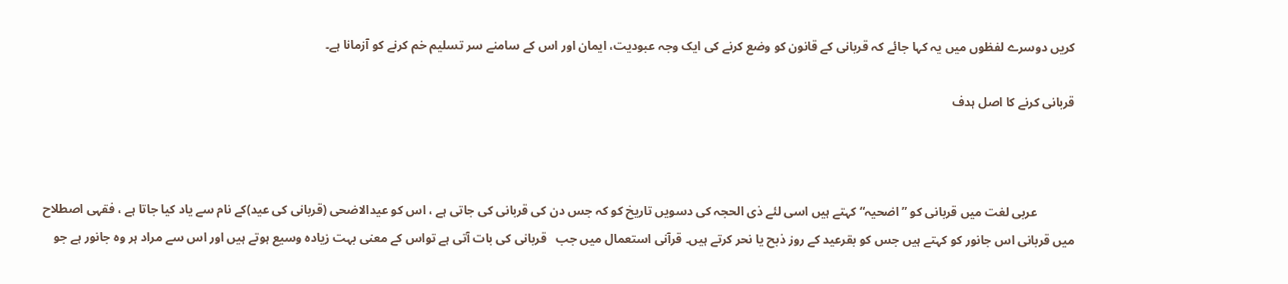کریں دوسرے لفظوں میں یہ کہا جائے کہ قربانی کے قانون کو وضع کرنے کی ایک وجہ عبودیت، ایمان اور اس کے سامنے سر تسلیم خم کرنے کو آزمانا ہے۔

قربانی کرنے کا اصل ہدف



            عربی لغت میں قربانی کو ”اضحیہ“ کہتے ہیں اسی لئے ذی الحجہ کی دسویں تاریخ کو کہ جس دن کی قربانی کی جاتی ہے ، اس کو عیدالاضحی (قربانی کی عید)کے نام سے یاد کیا جاتا ہے ، فقہی اصطلاح میں قربانی اس جانور کو کہتے ہیں جس کو بقرعید کے روز ذبح یا نحر کرتے ہیں۔ قرآنی استعمال میں جب   قربانی کی بات آتی ہے تواس کے معنی بہت زیادہ وسیع ہوتے ہیں اور اس سے مراد ہر وہ جانور ہے جو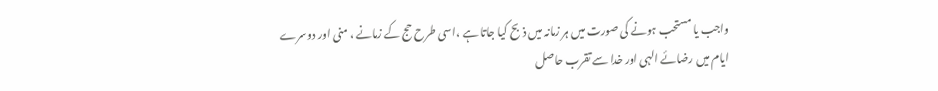واجب یا مستحب ہونے کی صورت میں ہر زمانہ میں ذبح کیا جاتا ہے ،اسی طرح حج کے زمانے ، منی اور دوسرے ایام میں رضائے الہی اور خدا سے تقرب حاصل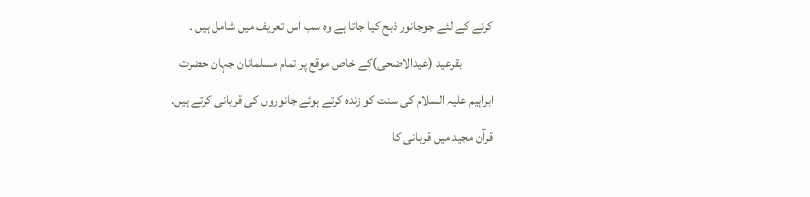کرنے کے لئے جوجانور ذبح کیا جاتا ہے وہ سب اس تعریف میں شامل ہیں ۔
            بقرعید (عیدالاضحی)کے خاص موقع پر تمام مسلمانان جہان حضرت ابراہیم علیہ السلام کی سنت کو زندہ کرتے ہوئے جانوروں کی قربانی کرتے ہیں. قرآن مجید میں قربانی کا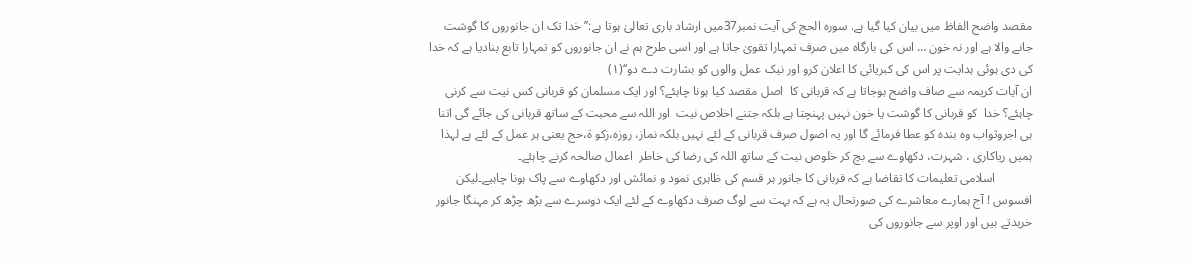مقصد واضح الفاظ میں بیان کیا گیا ہے. سورہ الحج کی آیت نمبر37میں ارشاد باری تعالیٰ ہوتا ہے:’’ خدا تک ان جانوروں کا گوشت جانے والا ہے اور نہ خون … اس کی بارگاہ میں صرف تمہارا تقویٰ جاتا ہے اور اسی طرح ہم نے ان جانوروں کو تمہارا تابع بنادیا ہے کہ خدا کی دی ہوئی ہدایت پر اس کی کبریائی کا اعلان کرو اور نیک عمل والوں کو بشارت دے دو‘‘(۱)
ان آیات کریمہ سے صاف واضح ہوجاتا ہے کہ قربانی کا  اصل مقصد کیا ہونا چاہئے؟ اور ایک مسلمان کو قربانی کس نیت سے کرنی چاہئے؟ خدا  کو قربانی کا گوشت یا خون نہیں پہنچتا ہے بلکہ جتنے اخلاص نیت  اور اللہ سے محبت کے ساتھ قربانی کی جائے گی اتنا ہی اجروثواب وہ بندہ کو عطا فرمائے گا اور یہ اصول صرف قربانی کے لئے نہیں بلکہ نماز، روزہ،زکو ة،حج یعنی ہر عمل کے لئے ہے لہذا ہمیں ریاکاری ، شہرت، دکھاوے سے بچ کر خلوص نیت کے ساتھ اللہ کی رضا کی خاطر  اعمال صالحہ کرنے چاہئے۔
            اسلامی تعلیمات کا تقاضا ہے کہ قربانی کا جانور ہر قسم کی ظاہری نمود و نمائش اور دکھاوے سے پاک ہونا چاہیے۔لیکن افسوس ! آج ہمارے معاشرے کی صورتحال یہ ہے کہ بہت سے لوگ صرف دکھاوے کے لئے ایک دوسرے سے بڑھ چڑھ کر مہنگا جانور خریدتے ہیں اور اوپر سے جانوروں کی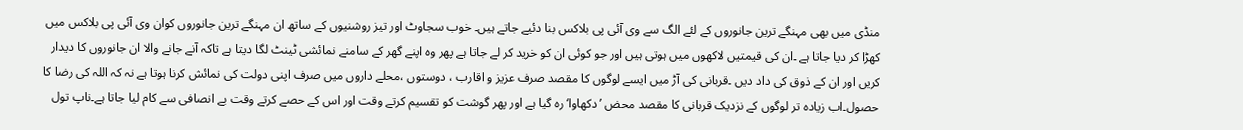منڈی میں بھی مہنگے ترین جانوروں کے لئے الگ سے وی آئی پی بلاکس بنا دئیے جاتے ہیں۔ خوب سجاوٹ اور تیز روشنیوں کے ساتھ ان مہنگے ترین جانوروں کوان وی آئی پی بلاکس میں کھڑا کر دیا جاتا ہے ۔ان کی قیمتیں لاکھوں میں ہوتی ہیں اور جو کوئی ان کو خرید کر لے جاتا ہے پھر وہ اپنے گھر کے سامنے نمائشی ٹینٹ لگا دیتا ہے تاکہ آنے جانے والا ان جانوروں کا دیدار کریں اور ان کے ذوق کی داد دیں ۔قربانی کی آڑ میں ایسے لوگوں کا مقصد صرف عزیز و اقارب ، دوستوں ،محلے داروں میں صرف اپنی دولت کی نمائش کرنا ہوتا ہے نہ کہ اللہ کی رضا کا حصول۔اب زیادہ تر لوگوں کے نزدیک قربانی کا مقصد محض ’دکھاوا‘رہ گیا ہے اور پھر گوشت کو تقسیم کرتے وقت اور اس کے حصے کرتے وقت بے انصافی سے کام لیا جاتا ہے۔ناپ تول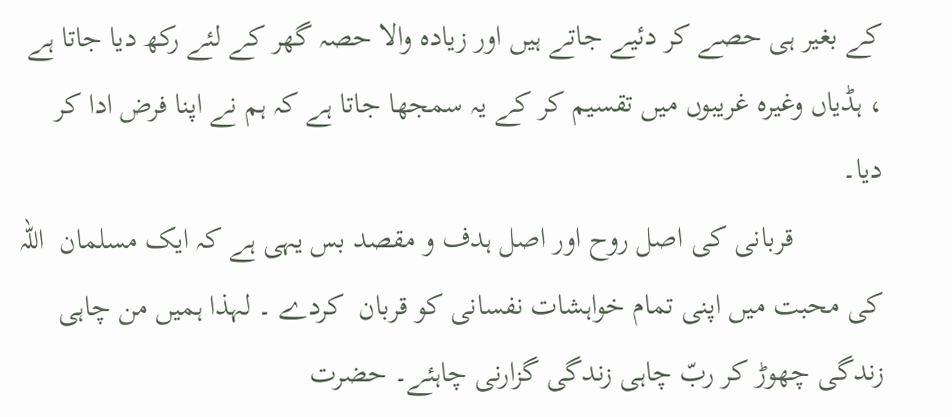کے بغیر ہی حصے کر دئیے جاتے ہیں اور زیادہ والا حصہ گھر کے لئے رکھ دیا جاتا ہے ، ہڈیاں وغیرہ غریبوں میں تقسیم کر کے یہ سمجھا جاتا ہے کہ ہم نے اپنا فرض ادا کر دیا۔
            قربانی کی اصل روح اور اصل ہدف و مقصد بس یہی ہے کہ ایک مسلمان  اللہ کی محبت میں اپنی تمام خواہشات نفسانی کو قربان  کردے ۔ لہذا ہمیں من چاہی زندگی چھوڑ کر ربّ چاہی زندگی گزارنی چاہئے۔ حضرت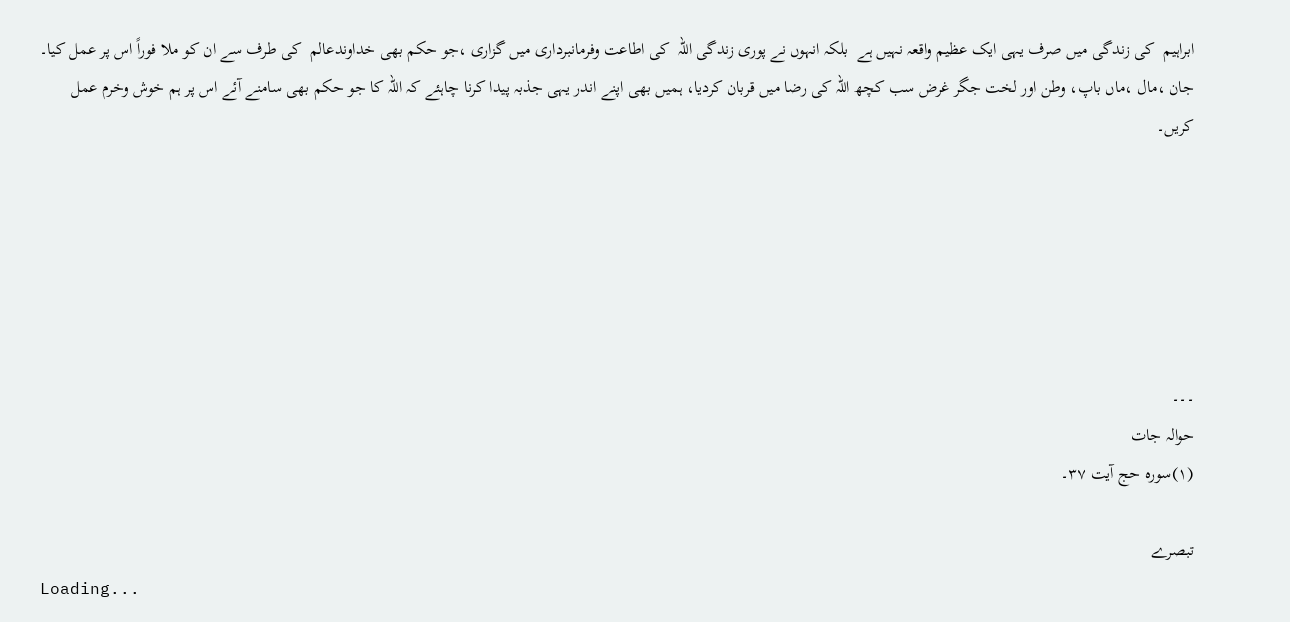ابراہیم  کی زندگی میں صرف یہی ایک عظیم واقعہ نہیں ہے  بلکہ انہوں نے پوری زندگی اللہ  کی اطاعت وفرمانبرداری میں گزاری ،جو حکم بھی خداوندعالم  کی طرف سے ان کو ملا فوراً اس پر عمل کیا۔ جان ،مال ،ماں باپ، وطن اور لخت جگر غرض سب کچھ اللہ کی رضا میں قربان کردیا، ہمیں بھی اپنے اندر یہی جذبہ پیدا کرنا چاہئے کہ اللہ کا جو حکم بھی سامنے آئے اس پر ہم خوش وخرم عمل کریں۔






۔۔۔
حوالہ جات
(۱)سورہ حج آیت ۳۷۔

تبصرے
Loading...